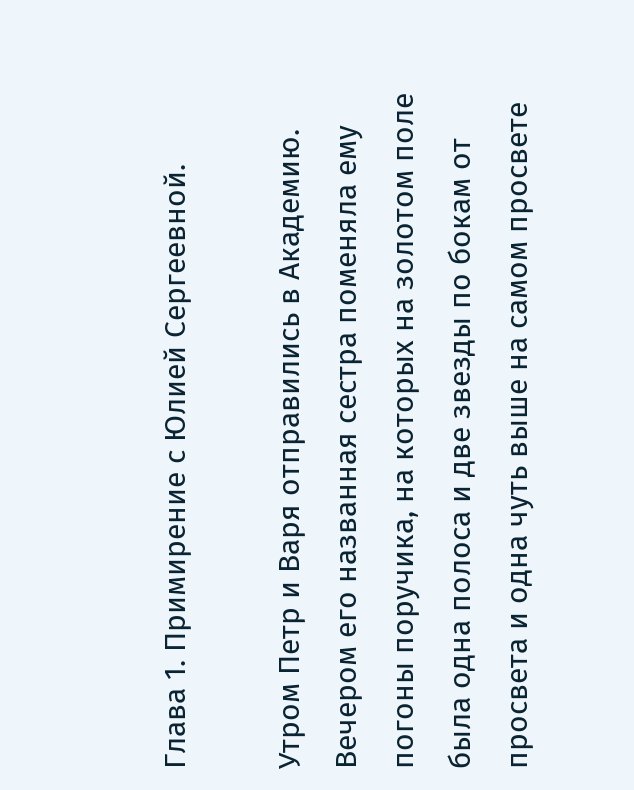Глава 1. Примирение с Юлией Сергеевной.

Утром Петр и Варя отправились в Академию. Вечером его названная сестра поменяла ему погоны поручика, на которых на золотом поле была одна полоса и две звезды по бокам от просвета и одна чуть выше на самом просвете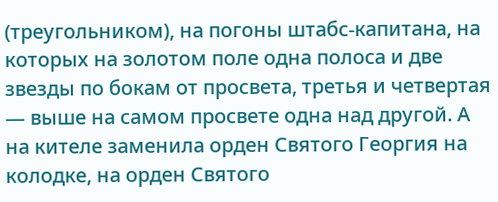(треугольником), на погоны штабс-капитана, на которых на золотом поле одна полоса и две звезды по бокам от просвета, третья и четвертая — выше на самом просвете одна над другой. А на кителе заменила орден Святого Георгия на колодке, на орден Святого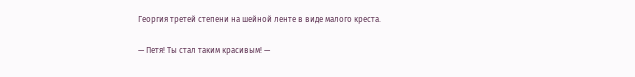Георгия третей степени на шейной ленте в виде малого креста.

— Петя! Ты стал таким красивым! —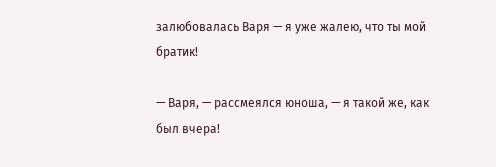залюбовалась Варя — я уже жалею, что ты мой братик!

— Варя, — рассмеялся юноша, — я такой же, как был вчера!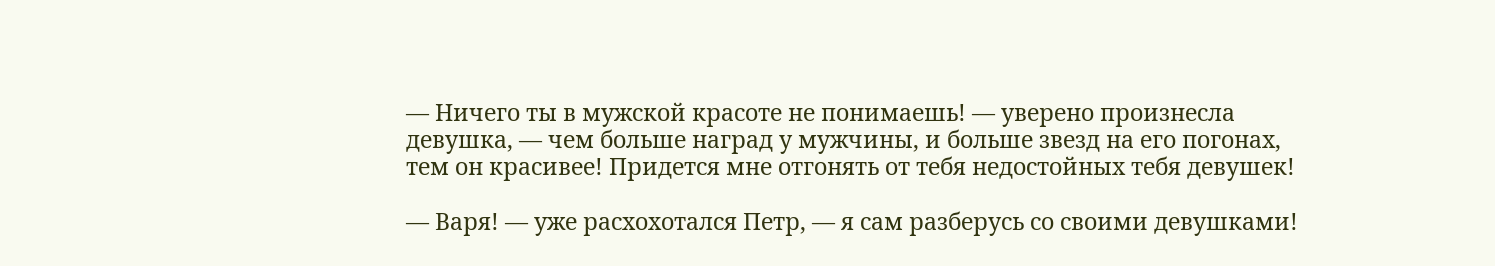— Ничего ты в мужской красоте не понимаешь! — уверено произнесла девушка, — чем больше наград у мужчины, и больше звезд на его погонах, тем он красивее! Придется мне отгонять от тебя недостойных тебя девушек!

— Варя! — уже расхохотался Петр, — я сам разберусь со своими девушками!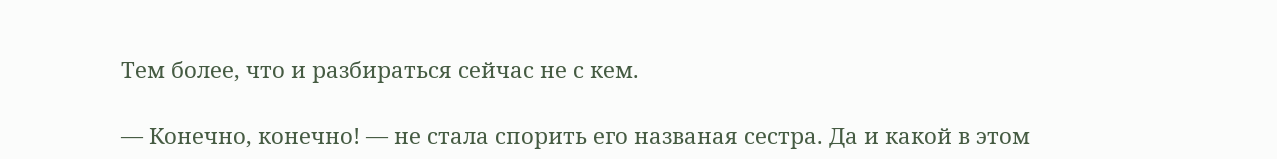Тем более, что и разбираться сейчас не с кем.

— Конечно, конечно! — не стала спорить его названая сестра. Да и какой в этом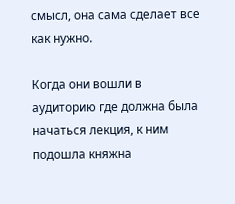смысл, она сама сделает все как нужно.

Когда они вошли в аудиторию где должна была начаться лекция, к ним подошла княжна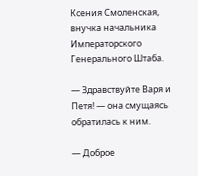Ксения Смоленская, внучка начальника Императорского Генерального Штаба.

— Здравствуйте Варя и Петя! — она смущаясь обратилась к ним.

— Доброе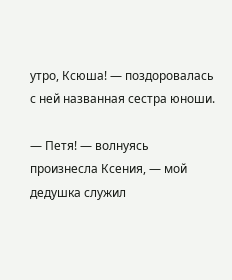утро, Ксюша! — поздоровалась с ней названная сестра юноши.

— Петя! — волнуясь произнесла Ксения, — мой дедушка служил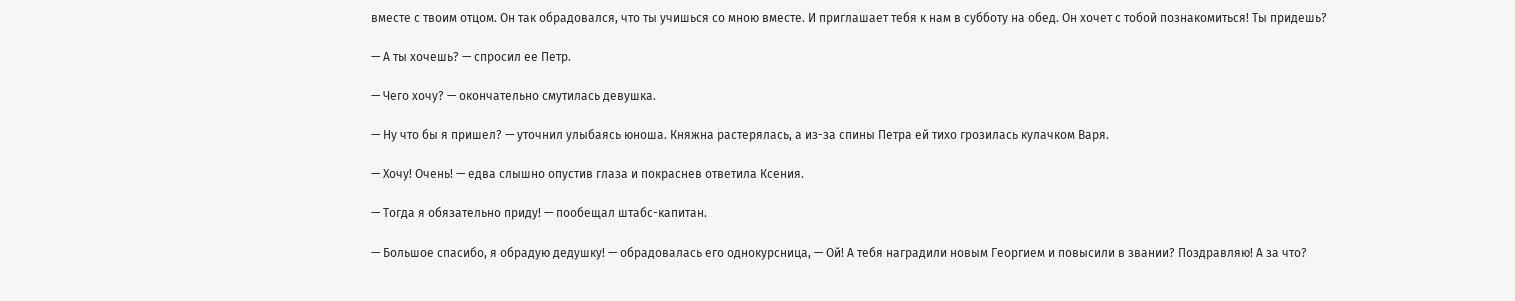вместе с твоим отцом. Он так обрадовался, что ты учишься со мною вместе. И приглашает тебя к нам в субботу на обед. Он хочет с тобой познакомиться! Ты придешь?

— А ты хочешь? — спросил ее Петр.

— Чего хочу? — окончательно смутилась девушка.

— Ну что бы я пришел? — уточнил улыбаясь юноша. Княжна растерялась, а из-за спины Петра ей тихо грозилась кулачком Варя.

— Хочу! Очень! — едва слышно опустив глаза и покраснев ответила Ксения.

— Тогда я обязательно приду! — пообещал штабс-капитан.

— Большое спасибо, я обрадую дедушку! — обрадовалась его однокурсница, — Ой! А тебя наградили новым Георгием и повысили в звании? Поздравляю! А за что?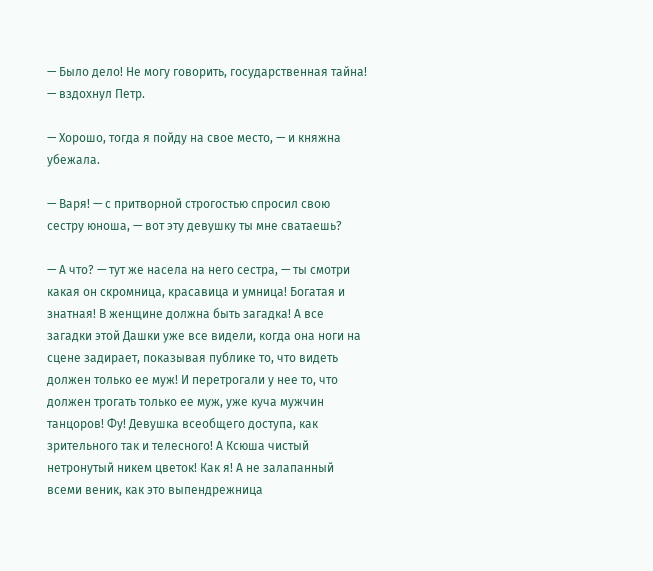— Было дело! Не могу говорить, государственная тайна! — вздохнул Петр.

— Хорошо, тогда я пойду на свое место, — и княжна убежала.

— Варя! — с притворной строгостью спросил свою сестру юноша, — вот эту девушку ты мне сватаешь?

— А что? — тут же насела на него сестра, — ты смотри какая он скромница, красавица и умница! Богатая и знатная! В женщине должна быть загадка! А все загадки этой Дашки уже все видели, когда она ноги на сцене задирает, показывая публике то, что видеть должен только ее муж! И перетрогали у нее то, что должен трогать только ее муж, уже куча мужчин танцоров! Фу! Девушка всеобщего доступа, как зрительного так и телесного! А Ксюша чистый нетронутый никем цветок! Как я! А не залапанный всеми веник, как это выпендрежница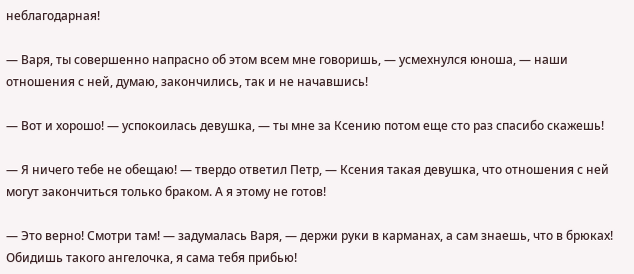неблагодарная!

— Варя, ты совершенно напрасно об этом всем мне говоришь, — усмехнулся юноша, — наши отношения с ней, думаю, закончились, так и не начавшись!

— Вот и хорошо! — успокоилась девушка, — ты мне за Ксению потом еще сто раз спасибо скажешь!

— Я ничего тебе не обещаю! — твердо ответил Петр, — Ксения такая девушка, что отношения с ней могут закончиться только браком. А я этому не готов!

— Это верно! Смотри там! — задумалась Варя, — держи руки в карманах, а сам знаешь, что в брюках! Обидишь такого ангелочка, я сама тебя прибью!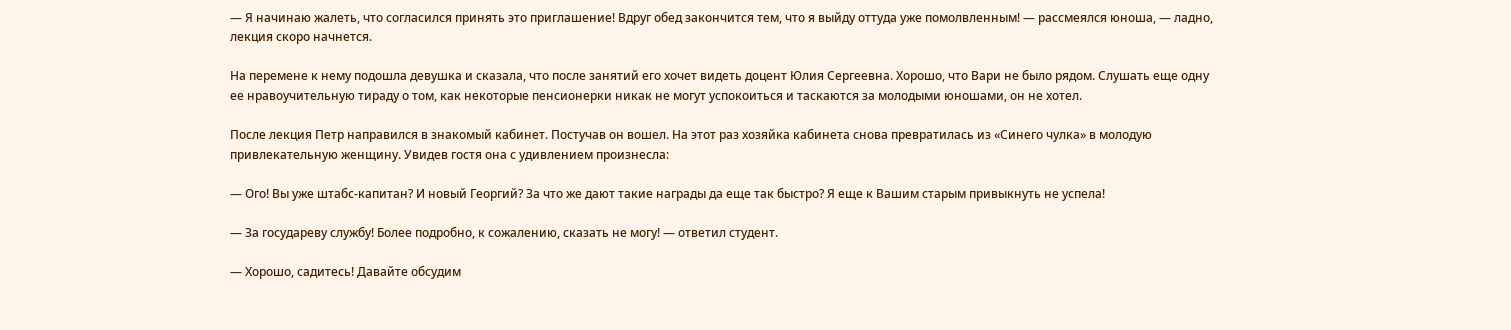— Я начинаю жалеть, что согласился принять это приглашение! Вдруг обед закончится тем, что я выйду оттуда уже помолвленным! — рассмеялся юноша, — ладно, лекция скоро начнется.

На перемене к нему подошла девушка и сказала, что после занятий его хочет видеть доцент Юлия Сергеевна. Хорошо, что Вари не было рядом. Слушать еще одну ее нравоучительную тираду о том, как некоторые пенсионерки никак не могут успокоиться и таскаются за молодыми юношами, он не хотел.

После лекция Петр направился в знакомый кабинет. Постучав он вошел. На этот раз хозяйка кабинета снова превратилась из «Синего чулка» в молодую привлекательную женщину. Увидев гостя она с удивлением произнесла:

— Ого! Вы уже штабс-капитан? И новый Георгий? За что же дают такие награды да еще так быстро? Я еще к Вашим старым привыкнуть не успела!

— За государеву службу! Более подробно, к сожалению, сказать не могу! — ответил студент.

— Хорошо, садитесь! Давайте обсудим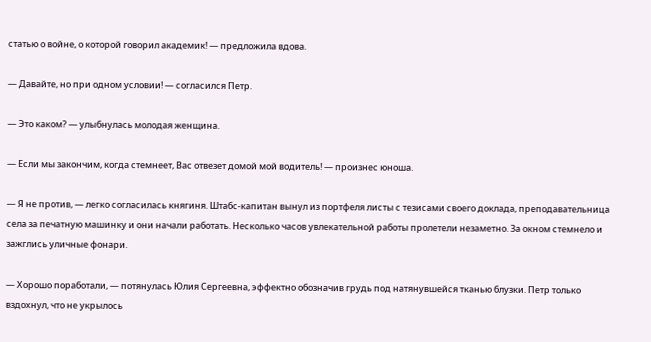статью о войне, о которой говорил академик! — предложила вдова.

— Давайте, но при одном условии! — согласился Петр.

— Это каком? — улыбнулась молодая женщина.

— Если мы закончим, когда стемнеет, Вас отвезет домой мой водитель! — произнес юноша.

— Я не против, — легко согласилась княгиня. Штабс-капитан вынул из портфеля листы с тезисами своего доклада, преподавательница села за печатную машинку и они начали работать. Несколько часов увлекательной работы пролетели незаметно. За окном стемнело и зажглись уличные фонари.

— Хорошо поработали, — потянулась Юлия Сергеевна, эффектно обозначив грудь под натянувшейся тканью блузки. Петр только вздохнул, что не укрылось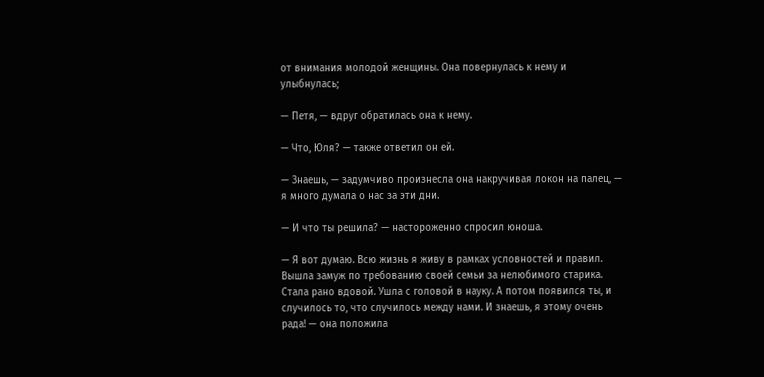от внимания молодой женщины. Она повернулась к нему и улыбнулась;

— Петя, — вдруг обратилась она к нему.

— Что, Юля? — также ответил он ей.

— Знаешь, — задумчиво произнесла она накручивая локон на палец, — я много думала о нас за эти дни.

— И что ты решила? — настороженно спросил юноша.

— Я вот думаю. Всю жизнь я живу в рамках условностей и правил. Вышла замуж по требованию своей семьи за нелюбимого старика. Стала рано вдовой. Ушла с головой в науку. А потом появился ты, и случилось то, что случилось между нами. И знаешь, я этому очень рада! — она положила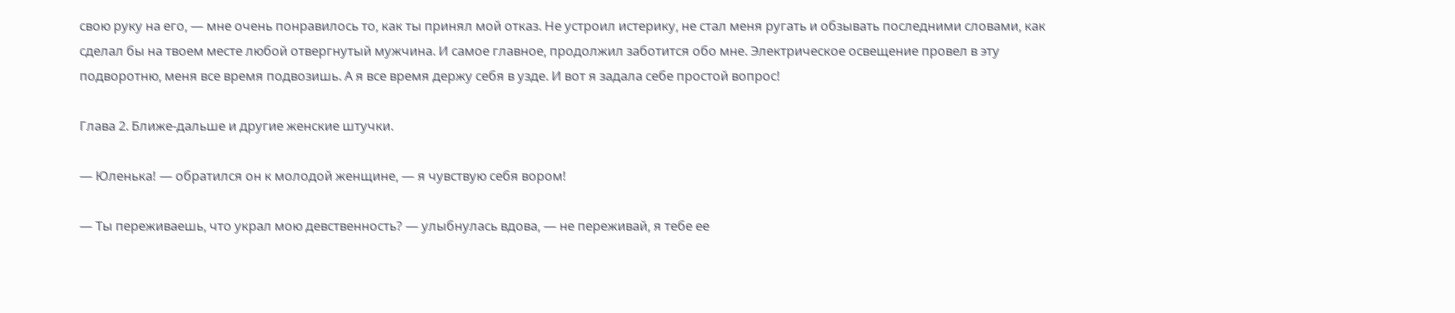свою руку на его, — мне очень понравилось то, как ты принял мой отказ. Не устроил истерику, не стал меня ругать и обзывать последними словами, как сделал бы на твоем месте любой отвергнутый мужчина. И самое главное, продолжил заботится обо мне. Электрическое освещение провел в эту подворотню, меня все время подвозишь. А я все время держу себя в узде. И вот я задала себе простой вопрос!

Глава 2. Ближе-дальше и другие женские штучки.

— Юленька! — обратился он к молодой женщине, — я чувствую себя вором!

— Ты переживаешь, что украл мою девственность? — улыбнулась вдова, — не переживай, я тебе ее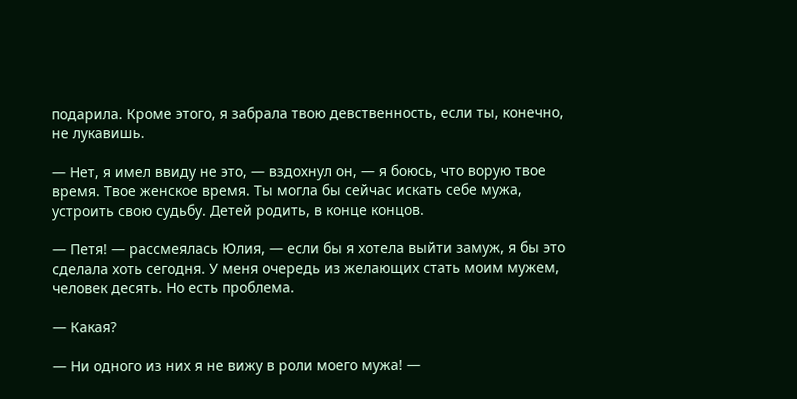подарила. Кроме этого, я забрала твою девственность, если ты, конечно, не лукавишь.

— Нет, я имел ввиду не это, — вздохнул он, — я боюсь, что ворую твое время. Твое женское время. Ты могла бы сейчас искать себе мужа, устроить свою судьбу. Детей родить, в конце концов.

— Петя! — рассмеялась Юлия, — если бы я хотела выйти замуж, я бы это сделала хоть сегодня. У меня очередь из желающих стать моим мужем, человек десять. Но есть проблема.

— Какая?

— Ни одного из них я не вижу в роли моего мужа! —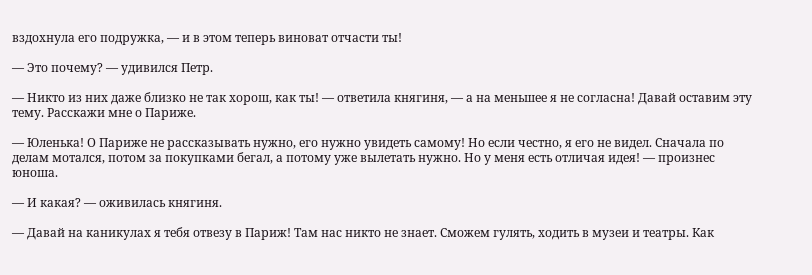вздохнула его подружка, — и в этом теперь виноват отчасти ты!

— Это почему? — удивился Петр.

— Никто из них даже близко не так хорош, как ты! — ответила княгиня, — а на меньшее я не согласна! Давай оставим эту тему. Расскажи мне о Париже.

— Юленька! О Париже не рассказывать нужно, его нужно увидеть самому! Но если честно, я его не видел. Сначала по делам мотался, потом за покупками бегал, а потому уже вылетать нужно. Но у меня есть отличая идея! — произнес юноша.

— И какая? — оживилась княгиня.

— Давай на каникулах я тебя отвезу в Париж! Там нас никто не знает. Сможем гулять, ходить в музеи и театры. Как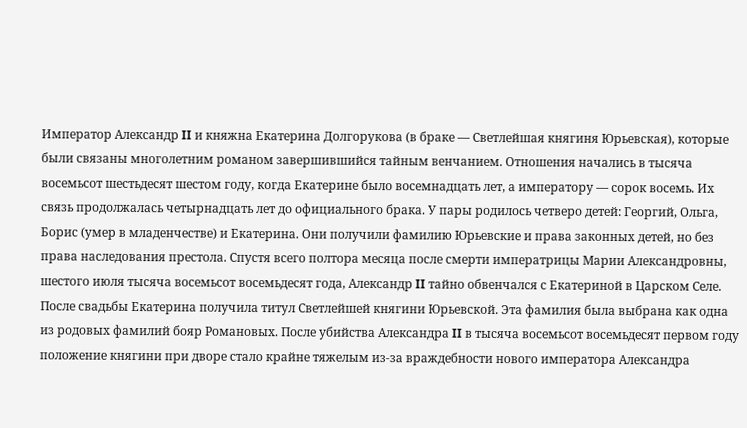Император Александр II и княжна Екатерина Долгорукова (в браке — Светлейшая княгиня Юрьевская), которые были связаны многолетним романом завершившийся тайным венчанием. Отношения начались в тысяча восемьсот шестьдесят шестом году, когда Екатерине было восемнадцать лет, а императору — сорок восемь. Их связь продолжалась четырнадцать лет до официального брака. У пары родилось четверо детей: Георгий, Ольга, Борис (умер в младенчестве) и Екатерина. Они получили фамилию Юрьевские и права законных детей, но без права наследования престола. Спустя всего полтора месяца после смерти императрицы Марии Александровны, шестого июля тысяча восемьсот восемьдесят года, Александр II тайно обвенчался с Екатериной в Царском Селе. После свадьбы Екатерина получила титул Светлейшей княгини Юрьевской. Эта фамилия была выбрана как одна из родовых фамилий бояр Романовых. После убийства Александра II в тысяча восемьсот восемьдесят первом году положение княгини при дворе стало крайне тяжелым из-за враждебности нового императора Александра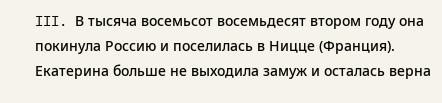III. В тысяча восемьсот восемьдесят втором году она покинула Россию и поселилась в Ницце (Франция). Екатерина больше не выходила замуж и осталась верна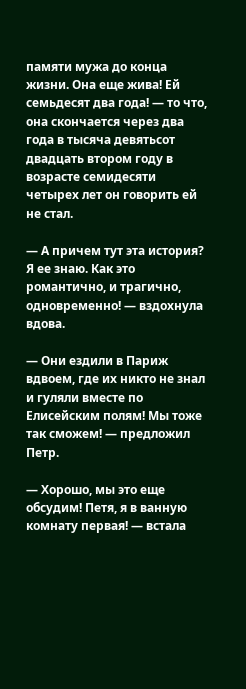памяти мужа до конца жизни. Она еще жива! Ей семьдесят два года! — то что, она скончается через два года в тысяча девятьсот двадцать втором году в возрасте семидесяти четырех лет он говорить ей не стал.

— А причем тут эта история? Я ее знаю. Как это романтично, и трагично, одновременно! — вздохнула вдова.

— Они ездили в Париж вдвоем, где их никто не знал и гуляли вместе по Елисейским полям! Мы тоже так сможем! — предложил Петр.

— Хорошо, мы это еще обсудим! Петя, я в ванную комнату первая! — встала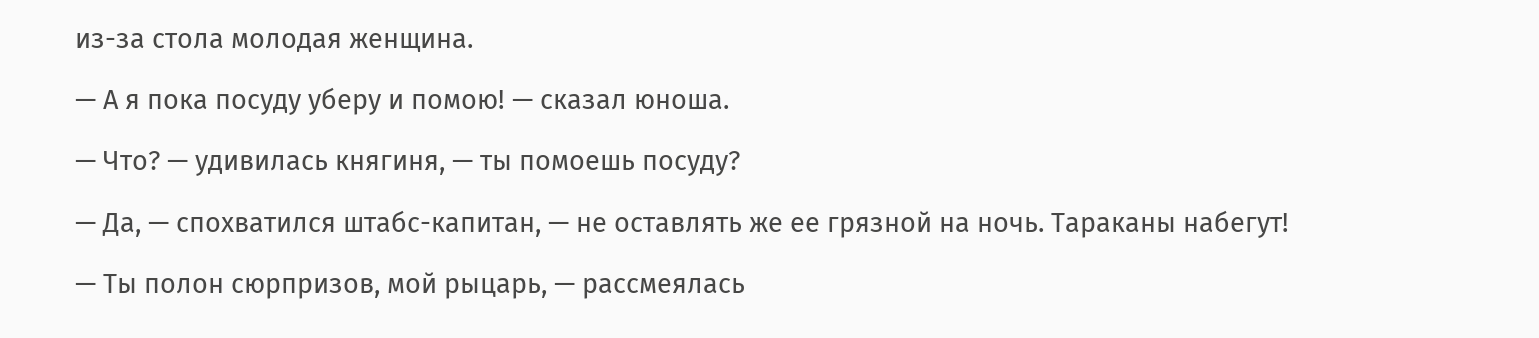из-за стола молодая женщина.

— А я пока посуду уберу и помою! — сказал юноша.

— Что? — удивилась княгиня, — ты помоешь посуду?

— Да, — спохватился штабс-капитан, — не оставлять же ее грязной на ночь. Тараканы набегут!

— Ты полон сюрпризов, мой рыцарь, — рассмеялась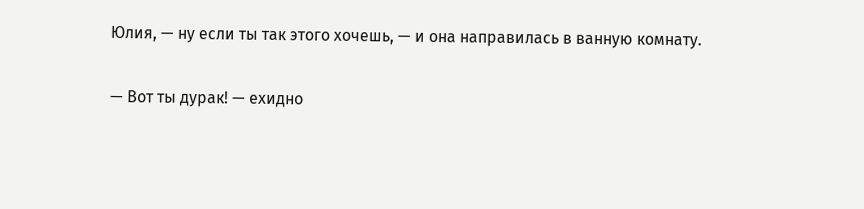Юлия, — ну если ты так этого хочешь, — и она направилась в ванную комнату.

— Вот ты дурак! — ехидно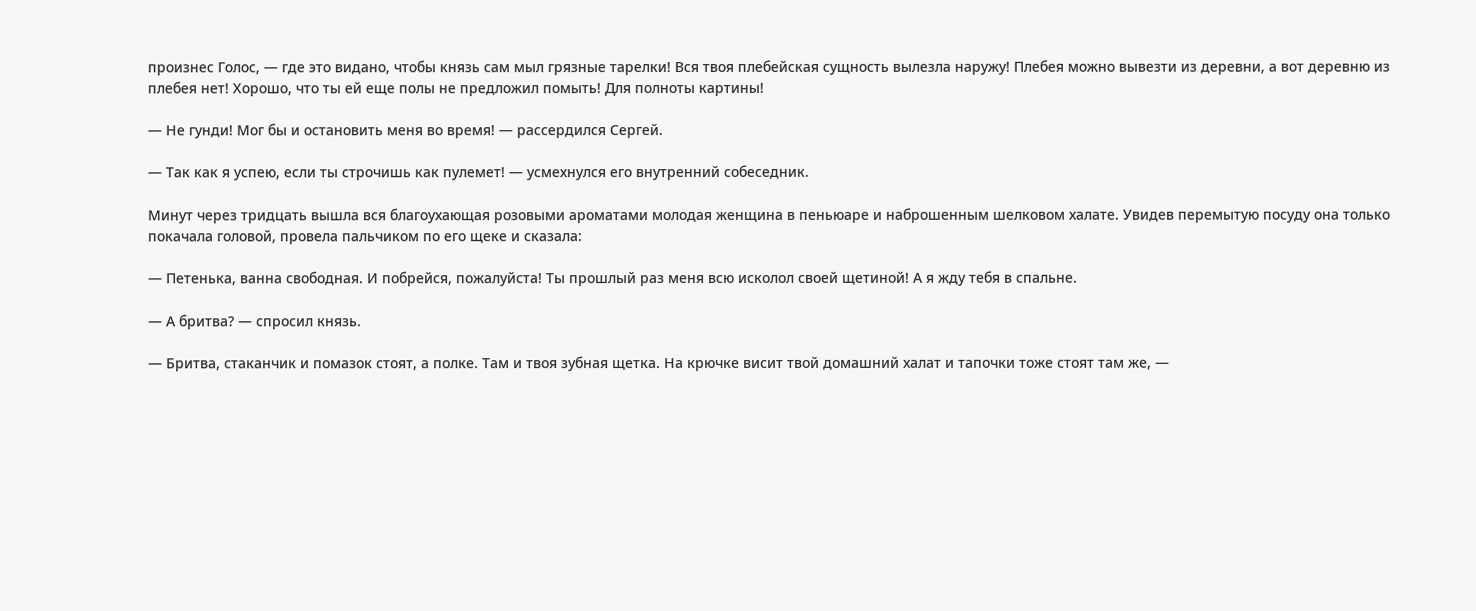произнес Голос, — где это видано, чтобы князь сам мыл грязные тарелки! Вся твоя плебейская сущность вылезла наружу! Плебея можно вывезти из деревни, а вот деревню из плебея нет! Хорошо, что ты ей еще полы не предложил помыть! Для полноты картины!

— Не гунди! Мог бы и остановить меня во время! — рассердился Сергей.

— Так как я успею, если ты строчишь как пулемет! — усмехнулся его внутренний собеседник.

Минут через тридцать вышла вся благоухающая розовыми ароматами молодая женщина в пеньюаре и наброшенным шелковом халате. Увидев перемытую посуду она только покачала головой, провела пальчиком по его щеке и сказала:

— Петенька, ванна свободная. И побрейся, пожалуйста! Ты прошлый раз меня всю исколол своей щетиной! А я жду тебя в спальне.

— А бритва? — спросил князь.

— Бритва, стаканчик и помазок стоят, а полке. Там и твоя зубная щетка. На крючке висит твой домашний халат и тапочки тоже стоят там же, —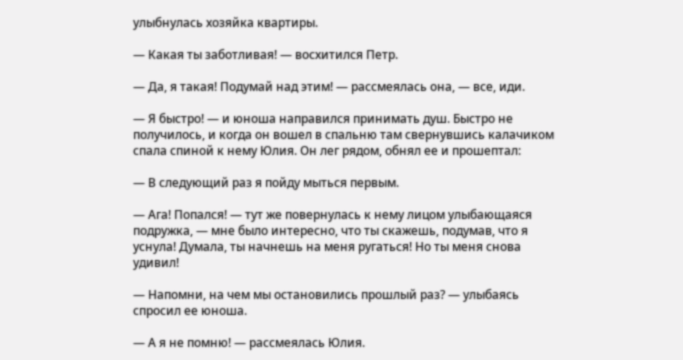улыбнулась хозяйка квартиры.

— Какая ты заботливая! — восхитился Петр.

— Да, я такая! Подумай над этим! — рассмеялась она, — все, иди.

— Я быстро! — и юноша направился принимать душ. Быстро не получилось, и когда он вошел в спальню там свернувшись калачиком спала спиной к нему Юлия. Он лег рядом, обнял ее и прошептал:

— В следующий раз я пойду мыться первым.

— Ага! Попался! — тут же повернулась к нему лицом улыбающаяся подружка, — мне было интересно, что ты скажешь, подумав, что я уснула! Думала, ты начнешь на меня ругаться! Но ты меня снова удивил!

— Напомни, на чем мы остановились прошлый раз? — улыбаясь спросил ее юноша.

— А я не помню! — рассмеялась Юлия.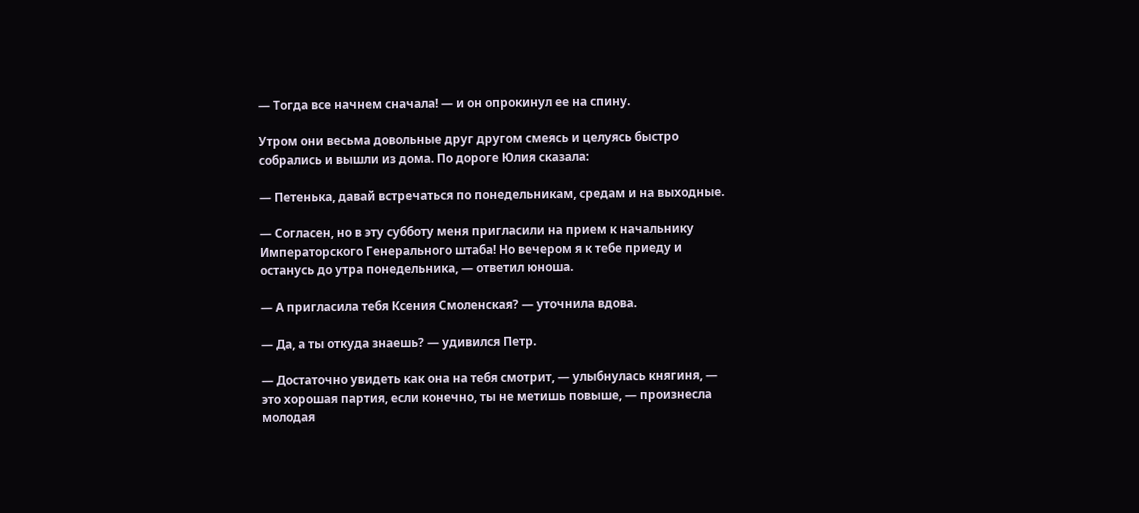— Тогда все начнем сначала! — и он опрокинул ее на спину.

Утром они весьма довольные друг другом смеясь и целуясь быстро собрались и вышли из дома. По дороге Юлия сказала:

— Петенька, давай встречаться по понедельникам, средам и на выходные.

— Согласен, но в эту субботу меня пригласили на прием к начальнику Императорского Генерального штаба! Но вечером я к тебе приеду и останусь до утра понедельника, — ответил юноша.

— А пригласила тебя Ксения Смоленская? — уточнила вдова.

— Да, а ты откуда знаешь? — удивился Петр.

— Достаточно увидеть как она на тебя смотрит, — улыбнулась княгиня, — это хорошая партия, если конечно, ты не метишь повыше, — произнесла молодая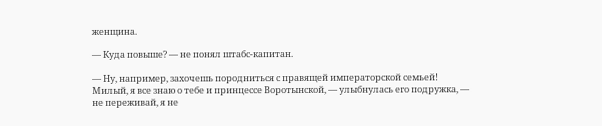женщина.

— Куда повыше? — не понял штабс-капитан.

— Ну, например, захочешь породниться с правящей императорской семьей! Милый, я все знаю о тебе и принцессе Воротынской, — улыбнулась его подружка, — не переживай, я не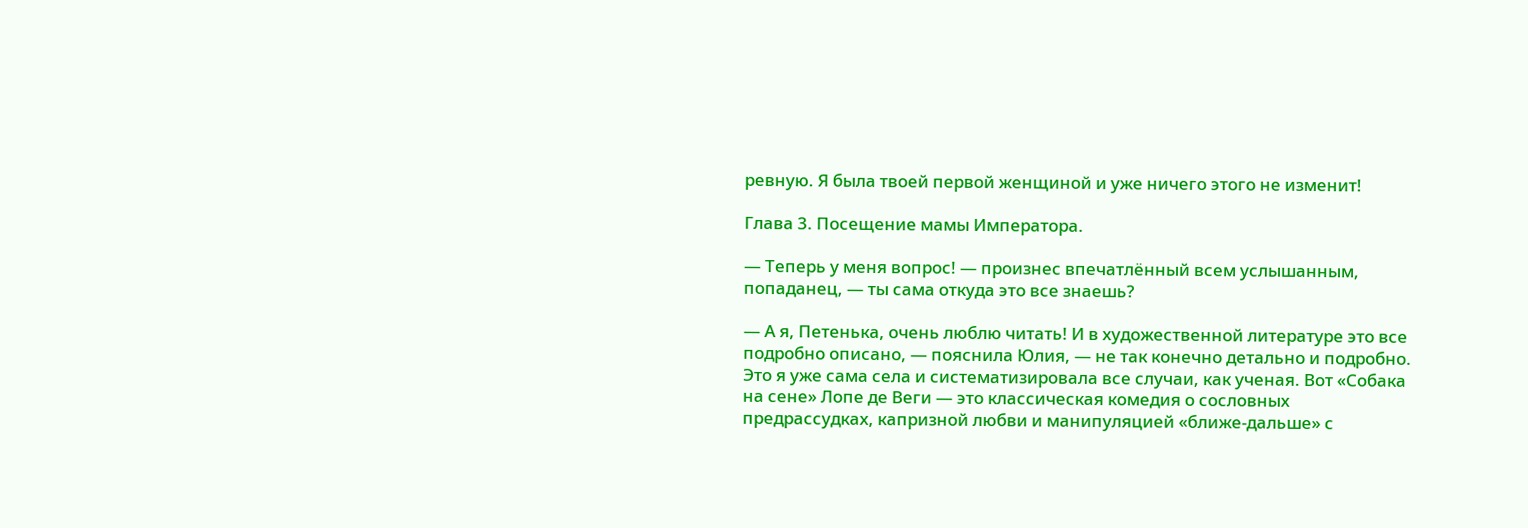ревную. Я была твоей первой женщиной и уже ничего этого не изменит!

Глава 3. Посещение мамы Императора.

— Теперь у меня вопрос! — произнес впечатлённый всем услышанным, попаданец, — ты сама откуда это все знаешь?

— А я, Петенька, очень люблю читать! И в художественной литературе это все подробно описано, — пояснила Юлия, — не так конечно детально и подробно. Это я уже сама села и систематизировала все случаи, как ученая. Вот «Собака на сене» Лопе де Веги — это классическая комедия о сословных предрассудках, капризной любви и манипуляцией «ближе-дальше» с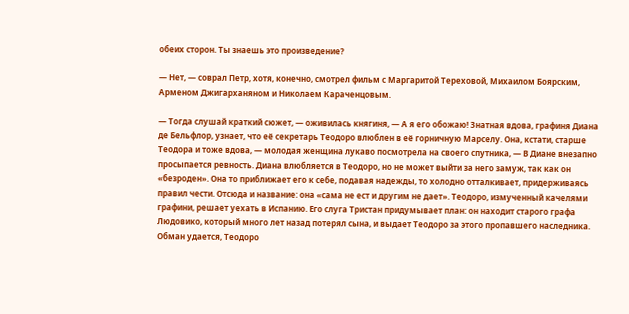обеих сторон. Ты знаешь это произведение?

— Нет, — соврал Петр, хотя, конечно, смотрел фильм с Маргаритой Тереховой, Михаилом Боярским, Арменом Джигарханяном и Николаем Караченцовым.

— Тогда слушай краткий сюжет, — оживилась княгиня, — А я его обожаю! Знатная вдова, графиня Диана де Бельфлор, узнает, что её секретарь Теодоро влюблен в её горничную Марселу. Она, кстати, старше Теодора и тоже вдова, — молодая женщина лукаво посмотрела на своего спутника, — В Диане внезапно просыпается ревность. Диана влюбляется в Теодоро, но не может выйти за него замуж, так как он «безроден». Она то приближает его к себе, подавая надежды, то холодно отталкивает, придерживаясь правил чести. Отсюда и название: она «сама не ест и другим не дает». Теодоро, измученный качелями графини, решает уехать в Испанию. Его слуга Тристан придумывает план: он находит старого графа Людовико, который много лет назад потерял сына, и выдает Теодоро за этого пропавшего наследника. Обман удается, Теодоро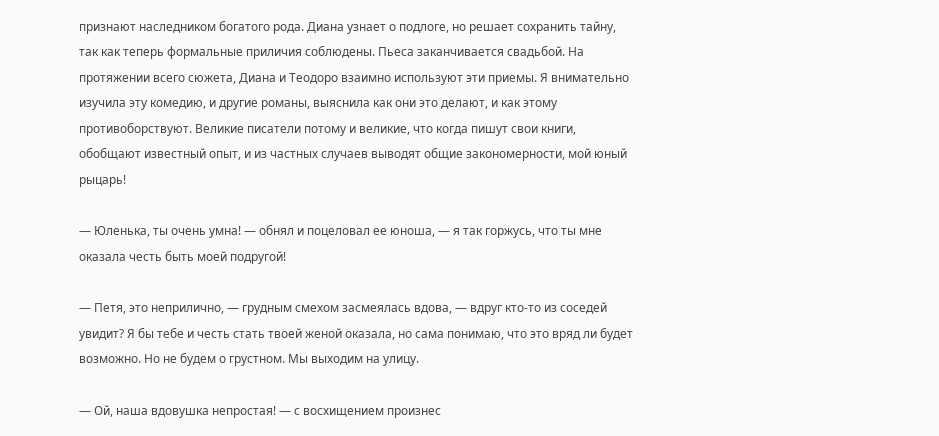признают наследником богатого рода. Диана узнает о подлоге, но решает сохранить тайну, так как теперь формальные приличия соблюдены. Пьеса заканчивается свадьбой. На протяжении всего сюжета, Диана и Теодоро взаимно используют эти приемы. Я внимательно изучила эту комедию, и другие романы, выяснила как они это делают, и как этому противоборствуют. Великие писатели потому и великие, что когда пишут свои книги, обобщают известный опыт, и из частных случаев выводят общие закономерности, мой юный рыцарь!

— Юленька, ты очень умна! — обнял и поцеловал ее юноша, — я так горжусь, что ты мне оказала честь быть моей подругой!

— Петя, это неприлично, — грудным смехом засмеялась вдова, — вдруг кто-то из соседей увидит? Я бы тебе и честь стать твоей женой оказала, но сама понимаю, что это вряд ли будет возможно. Но не будем о грустном. Мы выходим на улицу.

— Ой, наша вдовушка непростая! — с восхищением произнес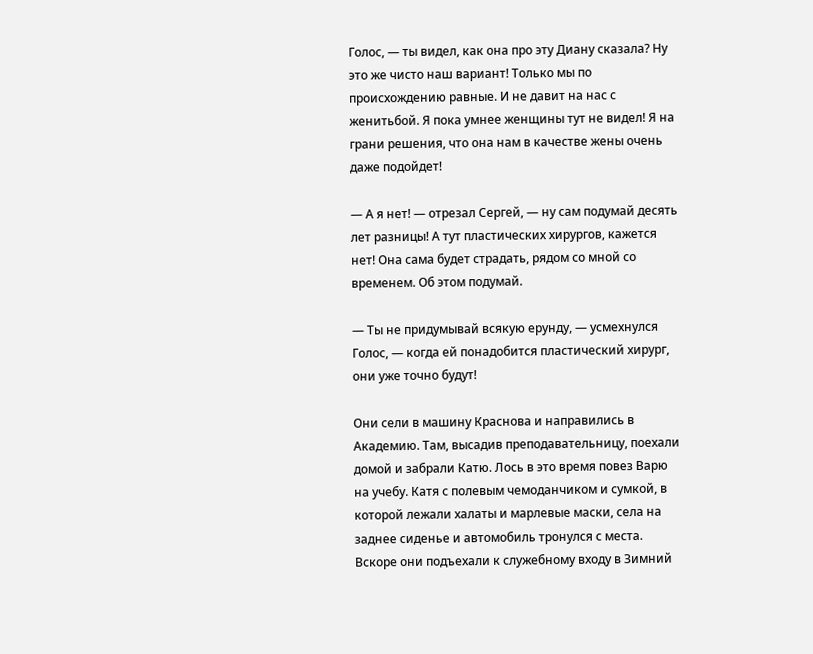Голос, — ты видел, как она про эту Диану сказала? Ну это же чисто наш вариант! Только мы по происхождению равные. И не давит на нас с женитьбой. Я пока умнее женщины тут не видел! Я на грани решения, что она нам в качестве жены очень даже подойдет!

— А я нет! — отрезал Сергей, — ну сам подумай десять лет разницы! А тут пластических хирургов, кажется нет! Она сама будет страдать, рядом со мной со временем. Об этом подумай.

— Ты не придумывай всякую ерунду, — усмехнулся Голос, — когда ей понадобится пластический хирург, они уже точно будут!

Они сели в машину Краснова и направились в Академию. Там, высадив преподавательницу, поехали домой и забрали Катю. Лось в это время повез Варю на учебу. Катя с полевым чемоданчиком и сумкой, в которой лежали халаты и марлевые маски, села на заднее сиденье и автомобиль тронулся с места. Вскоре они подъехали к служебному входу в Зимний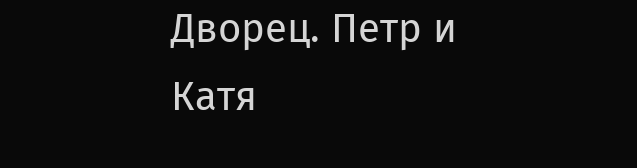Дворец. Петр и Катя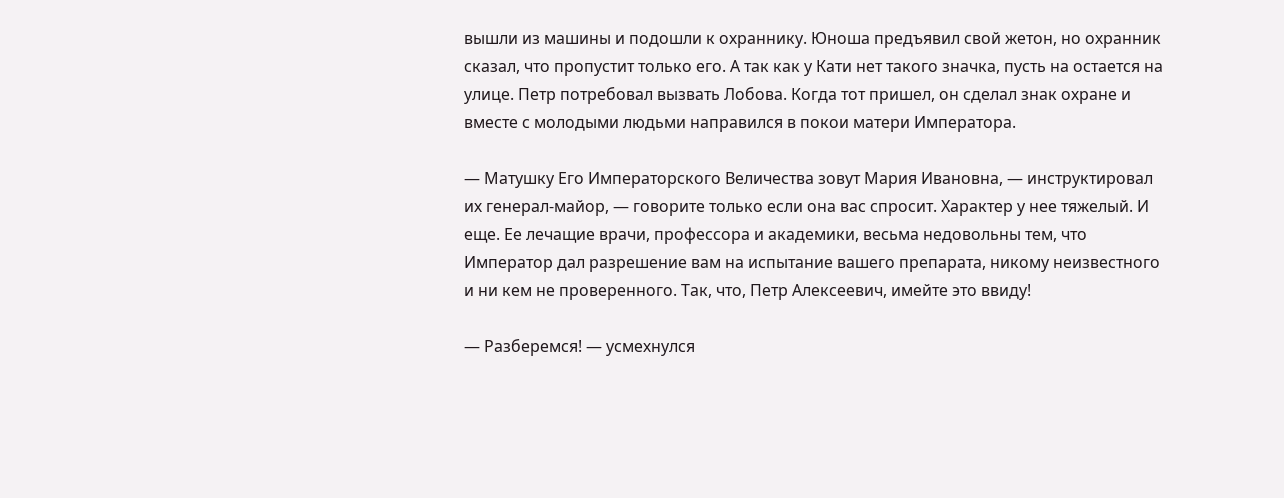вышли из машины и подошли к охраннику. Юноша предъявил свой жетон, но охранник сказал, что пропустит только его. А так как у Кати нет такого значка, пусть на остается на улице. Петр потребовал вызвать Лобова. Когда тот пришел, он сделал знак охране и вместе с молодыми людьми направился в покои матери Императора.

— Матушку Его Императорского Величества зовут Мария Ивановна, — инструктировал их генерал-майор, — говорите только если она вас спросит. Характер у нее тяжелый. И еще. Ее лечащие врачи, профессора и академики, весьма недовольны тем, что Император дал разрешение вам на испытание вашего препарата, никому неизвестного и ни кем не проверенного. Так, что, Петр Алексеевич, имейте это ввиду!

— Разберемся! — усмехнулся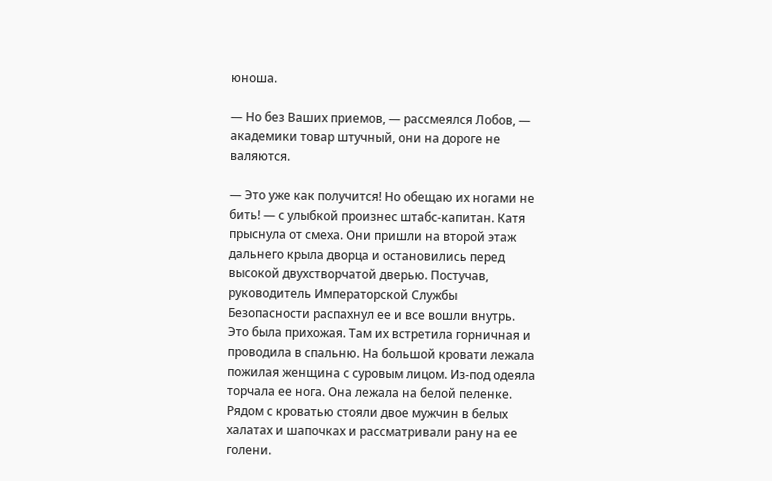юноша.

— Но без Ваших приемов, — рассмеялся Лобов, — академики товар штучный, они на дороге не валяются.

— Это уже как получится! Но обещаю их ногами не бить! — с улыбкой произнес штабс-капитан. Катя прыснула от смеха. Они пришли на второй этаж дальнего крыла дворца и остановились перед высокой двухстворчатой дверью. Постучав, руководитель Императорской Службы Безопасности распахнул ее и все вошли внутрь. Это была прихожая. Там их встретила горничная и проводила в спальню. На большой кровати лежала пожилая женщина с суровым лицом. Из-под одеяла торчала ее нога. Она лежала на белой пеленке. Рядом с кроватью стояли двое мужчин в белых халатах и шапочках и рассматривали рану на ее голени.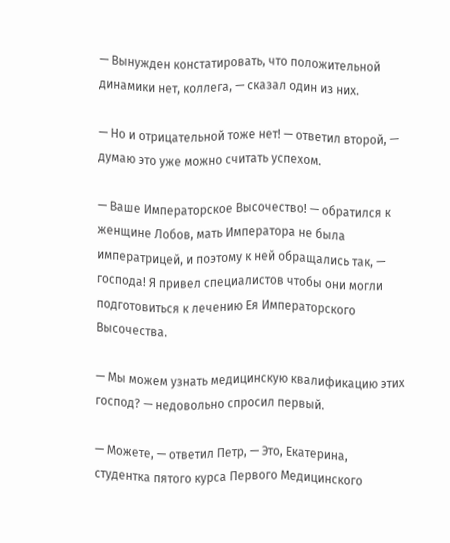— Вынужден констатировать, что положительной динамики нет, коллега, — сказал один из них.

— Но и отрицательной тоже нет! — ответил второй, — думаю это уже можно считать успехом.

— Ваше Императорское Высочество! — обратился к женщине Лобов, мать Императора не была императрицей, и поэтому к ней обращались так, — господа! Я привел специалистов чтобы они могли подготовиться к лечению Ея Императорского Высочества.

— Мы можем узнать медицинскую квалификацию этих господ? — недовольно спросил первый.

— Можете, — ответил Петр, — Это, Екатерина, студентка пятого курса Первого Медицинского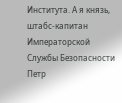Института. А я князь, штабс-капитан Императорской Службы Безопасности Петр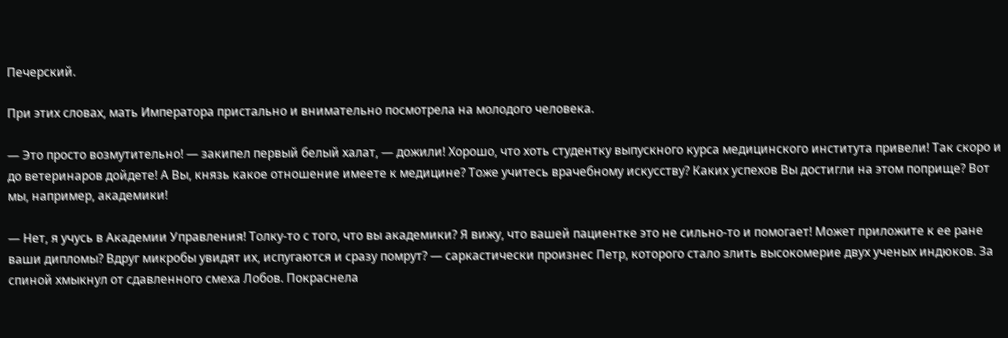Печерский.

При этих словах, мать Императора пристально и внимательно посмотрела на молодого человека.

— Это просто возмутительно! — закипел первый белый халат, — дожили! Хорошо, что хоть студентку выпускного курса медицинского института привели! Так скоро и до ветеринаров дойдете! А Вы, князь какое отношение имеете к медицине? Тоже учитесь врачебному искусству? Каких успехов Вы достигли на этом поприще? Вот мы, например, академики!

— Нет, я учусь в Академии Управления! Толку-то с того, что вы академики? Я вижу, что вашей пациентке это не сильно-то и помогает! Может приложите к ее ране ваши дипломы? Вдруг микробы увидят их, испугаются и сразу помрут? — саркастически произнес Петр, которого стало злить высокомерие двух ученых индюков. За спиной хмыкнул от сдавленного смеха Лобов. Покраснела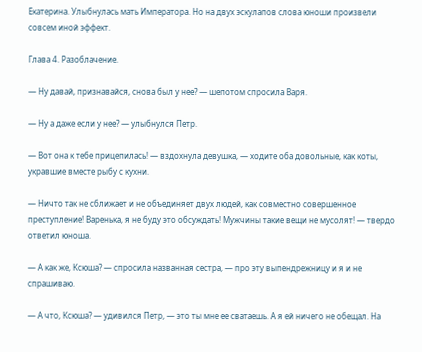Екатерина. Улыбнулась мать Императора. Но на двух эскулапов слова юноши произвели совсем иной эффект.

Глава 4. Разоблачение.

— Ну давай, признавайся, снова был у нее? — шепотом спросила Варя.

— Ну а даже если у нее? — улыбнулся Петр.

— Вот она к тебе прицепилась! — вздохнула девушка, — ходите оба довольные, как коты, укравшие вместе рыбу с кухни.

— Ничто так не сближает и не объединяет двух людей, как совместно совершенное преступление! Варенька, я не буду это обсуждать! Мужчины такие вещи не мусолят! — твердо ответил юноша.

— А как же, Ксюша? — спросила названная сестра, — про эту выпендрежницу и я и не спрашиваю.

— А что, Ксюша? — удивился Петр, — это ты мне ее сватаешь. А я ей ничего не обещал. На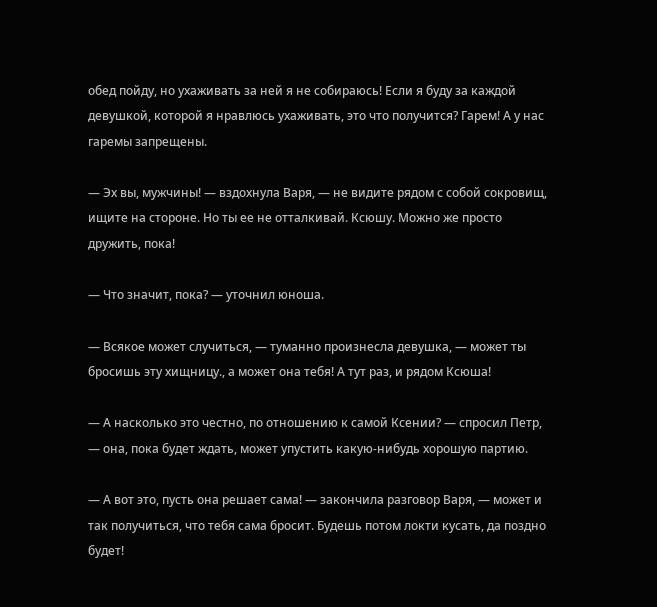обед пойду, но ухаживать за ней я не собираюсь! Если я буду за каждой девушкой, которой я нравлюсь ухаживать, это что получится? Гарем! А у нас гаремы запрещены.

— Эх вы, мужчины! — вздохнула Варя, — не видите рядом с собой сокровищ, ищите на стороне. Но ты ее не отталкивай. Ксюшу. Можно же просто дружить, пока!

— Что значит, пока? — уточнил юноша.

— Всякое может случиться, — туманно произнесла девушка, — может ты бросишь эту хищницу., а может она тебя! А тут раз, и рядом Ксюша!

— А насколько это честно, по отношению к самой Ксении? — спросил Петр, — она, пока будет ждать, может упустить какую-нибудь хорошую партию.

— А вот это, пусть она решает сама! — закончила разговор Варя, — может и так получиться, что тебя сама бросит. Будешь потом локти кусать, да поздно будет!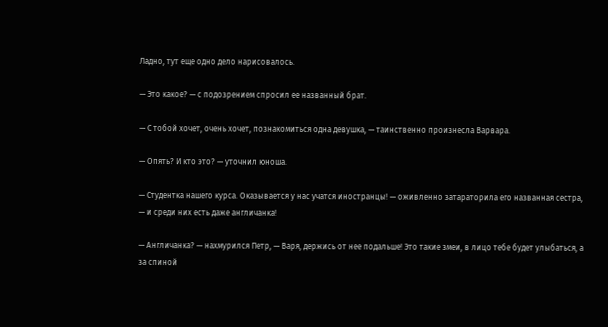Ладно, тут еще одно дело нарисовалось.

— Это какое? — с подозрением спросил ее названный брат.

— С тобой хочет, очень хочет, познакомиться одна девушка, — таинственно произнесла Варвара.

— Опять? И кто это? — уточнил юноша.

— Студентка нашего курса. Оказывается у нас учатся иностранцы! — оживленно затараторила его названная сестра, — и среди них есть даже англичанка!

— Англичанка? — нахмурился Петр, — Варя, держись от нее подальше! Это такие змеи, в лицо тебе будет улыбаться, а за спиной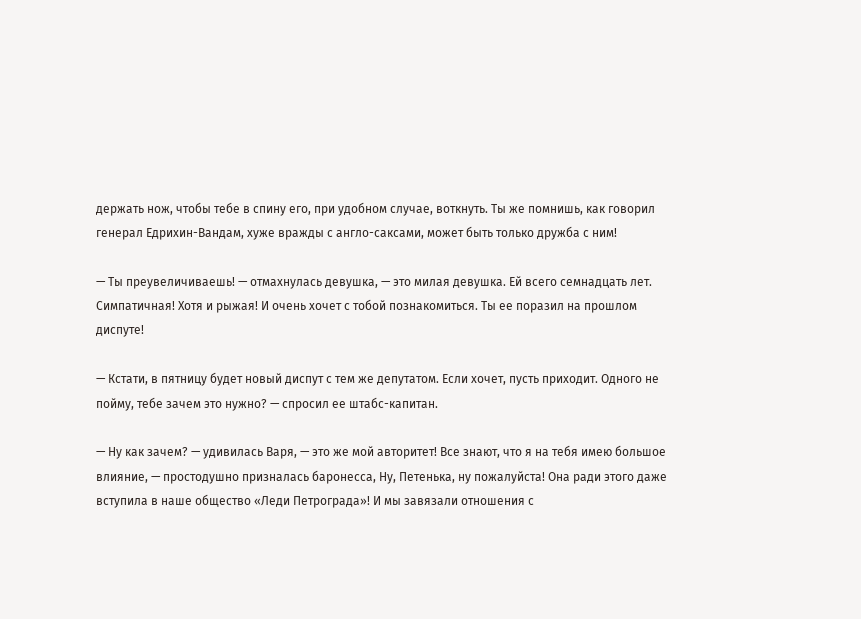держать нож, чтобы тебе в спину его, при удобном случае, воткнуть. Ты же помнишь, как говорил генерал Едрихин-Вандам, хуже вражды с англо-саксами, может быть только дружба с ним!

— Ты преувеличиваешь! — отмахнулась девушка, — это милая девушка. Ей всего семнадцать лет. Симпатичная! Хотя и рыжая! И очень хочет с тобой познакомиться. Ты ее поразил на прошлом диспуте!

— Кстати, в пятницу будет новый диспут с тем же депутатом. Если хочет, пусть приходит. Одного не пойму, тебе зачем это нужно? — спросил ее штабс-капитан.

— Ну как зачем? — удивилась Варя, — это же мой авторитет! Все знают, что я на тебя имею большое влияние, — простодушно призналась баронесса, Ну, Петенька, ну пожалуйста! Она ради этого даже вступила в наше общество «Леди Петрограда»! И мы завязали отношения с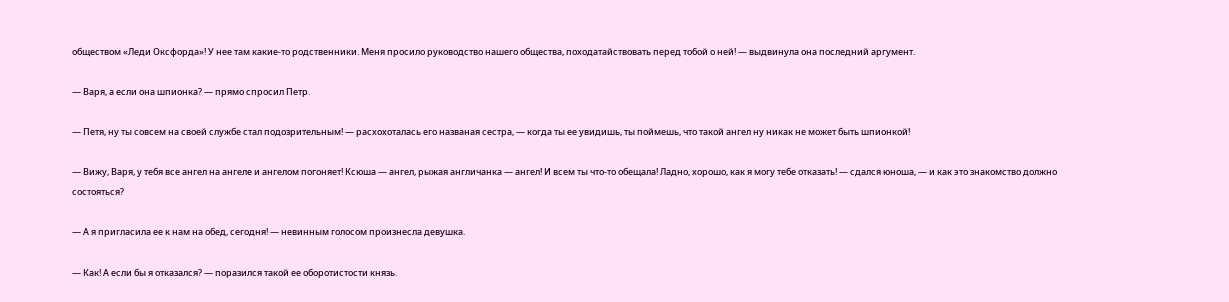обществом «Леди Оксфорда»! У нее там какие-то родственники. Меня просило руководство нашего общества, походатайствовать перед тобой о ней! — выдвинула она последний аргумент.

— Варя, а если она шпионка? — прямо спросил Петр.

— Петя, ну ты совсем на своей службе стал подозрительным! — расхохоталась его названая сестра, — когда ты ее увидишь, ты поймешь, что такой ангел ну никак не может быть шпионкой!

— Вижу, Варя, у тебя все ангел на ангеле и ангелом погоняет! Ксюша — ангел, рыжая англичанка — ангел! И всем ты что-то обещала! Ладно, хорошо, как я могу тебе отказать! — сдался юноша, — и как это знакомство должно состояться?

— А я пригласила ее к нам на обед, сегодня! — невинным голосом произнесла девушка.

— Как! А если бы я отказался? — поразился такой ее оборотистости князь.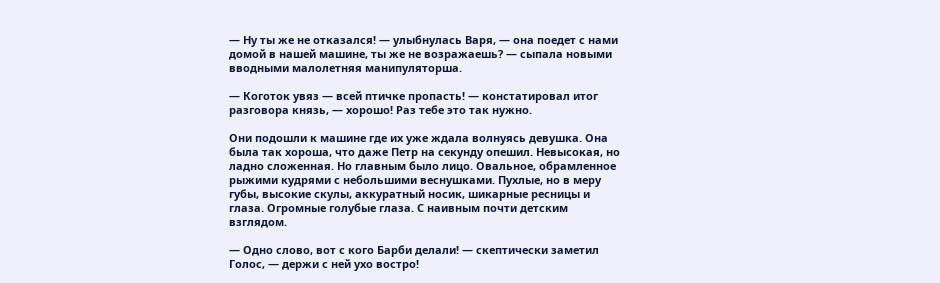— Ну ты же не отказался! — улыбнулась Варя, — она поедет с нами домой в нашей машине, ты же не возражаешь? — сыпала новыми вводными малолетняя манипуляторша.

— Коготок увяз — всей птичке пропасть! — констатировал итог разговора князь, — хорошо! Раз тебе это так нужно.

Они подошли к машине где их уже ждала волнуясь девушка. Она была так хороша, что даже Петр на секунду опешил. Невысокая, но ладно сложенная. Но главным было лицо. Овальное, обрамленное рыжими кудрями с небольшими веснушками. Пухлые, но в меру губы, высокие скулы, аккуратный носик, шикарные ресницы и глаза. Огромные голубые глаза. С наивным почти детским взглядом.

— Одно слово, вот с кого Барби делали! — скептически заметил Голос, — держи с ней ухо востро!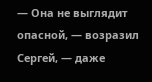— Она не выглядит опасной, — возразил Сергей, — даже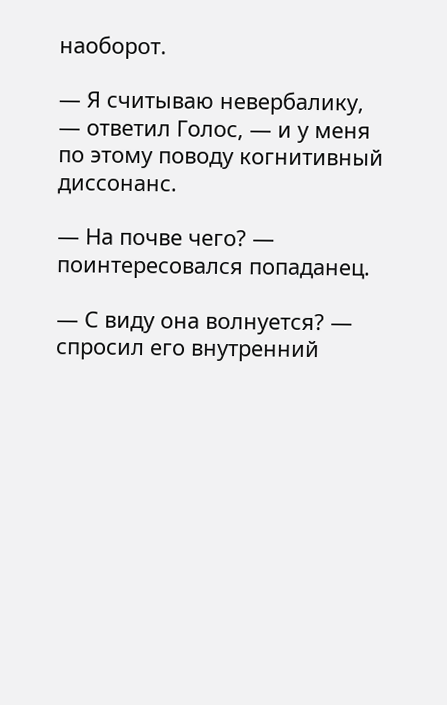наоборот.

— Я считываю невербалику, — ответил Голос, — и у меня по этому поводу когнитивный диссонанс.

— На почве чего? — поинтересовался попаданец.

— С виду она волнуется? — спросил его внутренний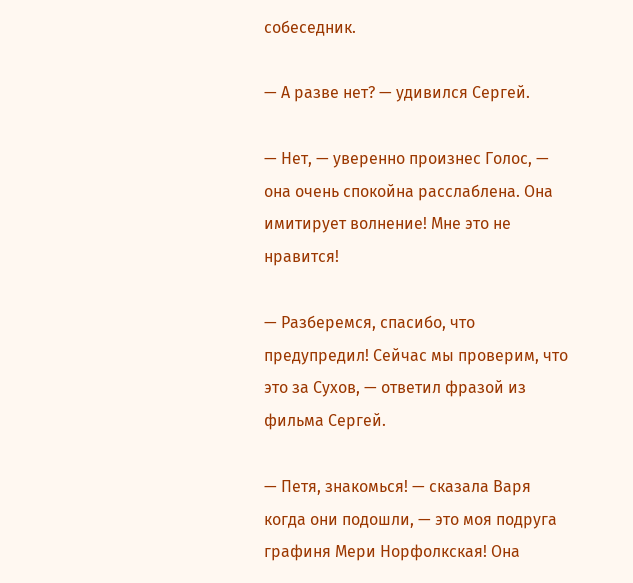собеседник.

— А разве нет? — удивился Сергей.

— Нет, — уверенно произнес Голос, — она очень спокойна расслаблена. Она имитирует волнение! Мне это не нравится!

— Разберемся, спасибо, что предупредил! Сейчас мы проверим, что это за Сухов, — ответил фразой из фильма Сергей.

— Петя, знакомься! — сказала Варя когда они подошли, — это моя подруга графиня Мери Норфолкская! Она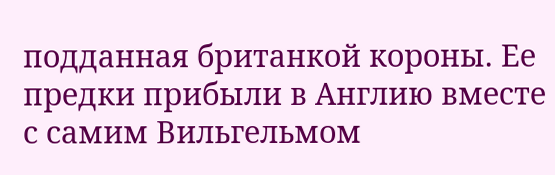подданная британкой короны. Ее предки прибыли в Англию вместе с самим Вильгельмом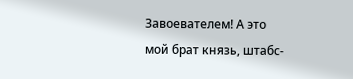Завоевателем! А это мой брат князь, штабс-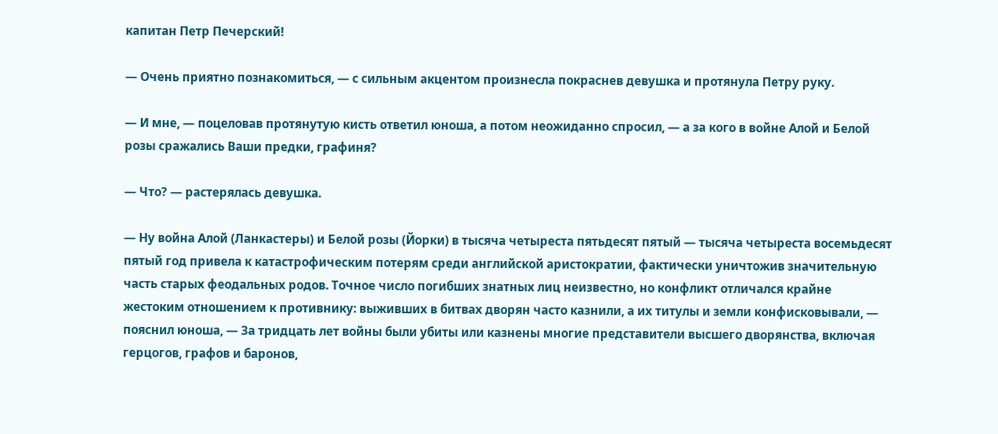капитан Петр Печерский!

— Очень приятно познакомиться, — с сильным акцентом произнесла покраснев девушка и протянула Петру руку.

— И мне, — поцеловав протянутую кисть ответил юноша, а потом неожиданно спросил, — а за кого в войне Алой и Белой розы сражались Ваши предки, графиня?

— Что? — растерялась девушка.

— Ну война Алой (Ланкастеры) и Белой розы (Йорки) в тысяча четыреста пятьдесят пятый — тысяча четыреста восемьдесят пятый год привела к катастрофическим потерям среди английской аристократии, фактически уничтожив значительную часть старых феодальных родов. Точное число погибших знатных лиц неизвестно, но конфликт отличался крайне жестоким отношением к противнику: выживших в битвах дворян часто казнили, а их титулы и земли конфисковывали, — пояснил юноша, — За тридцать лет войны были убиты или казнены многие представители высшего дворянства, включая герцогов, графов и баронов,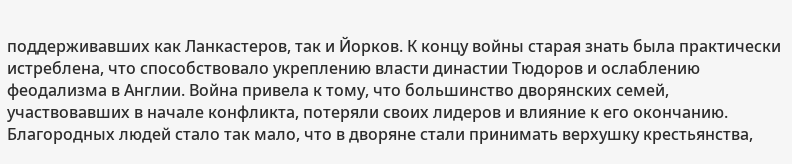поддерживавших как Ланкастеров, так и Йорков. К концу войны старая знать была практически истреблена, что способствовало укреплению власти династии Тюдоров и ослаблению феодализма в Англии. Война привела к тому, что большинство дворянских семей, участвовавших в начале конфликта, потеряли своих лидеров и влияние к его окончанию. Благородных людей стало так мало, что в дворяне стали принимать верхушку крестьянства,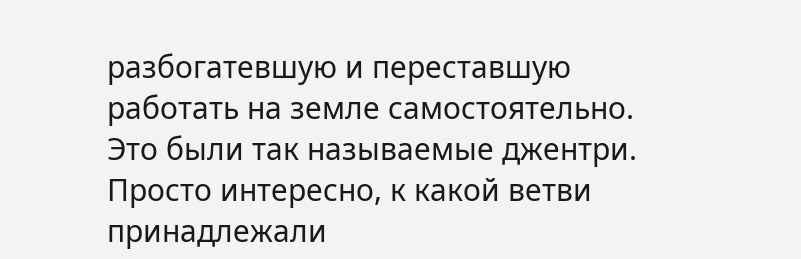разбогатевшую и переставшую работать на земле самостоятельно. Это были так называемые джентри. Просто интересно, к какой ветви принадлежали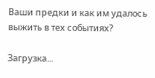Ваши предки и как им удалось выжить в тех событиях?

Загрузка...